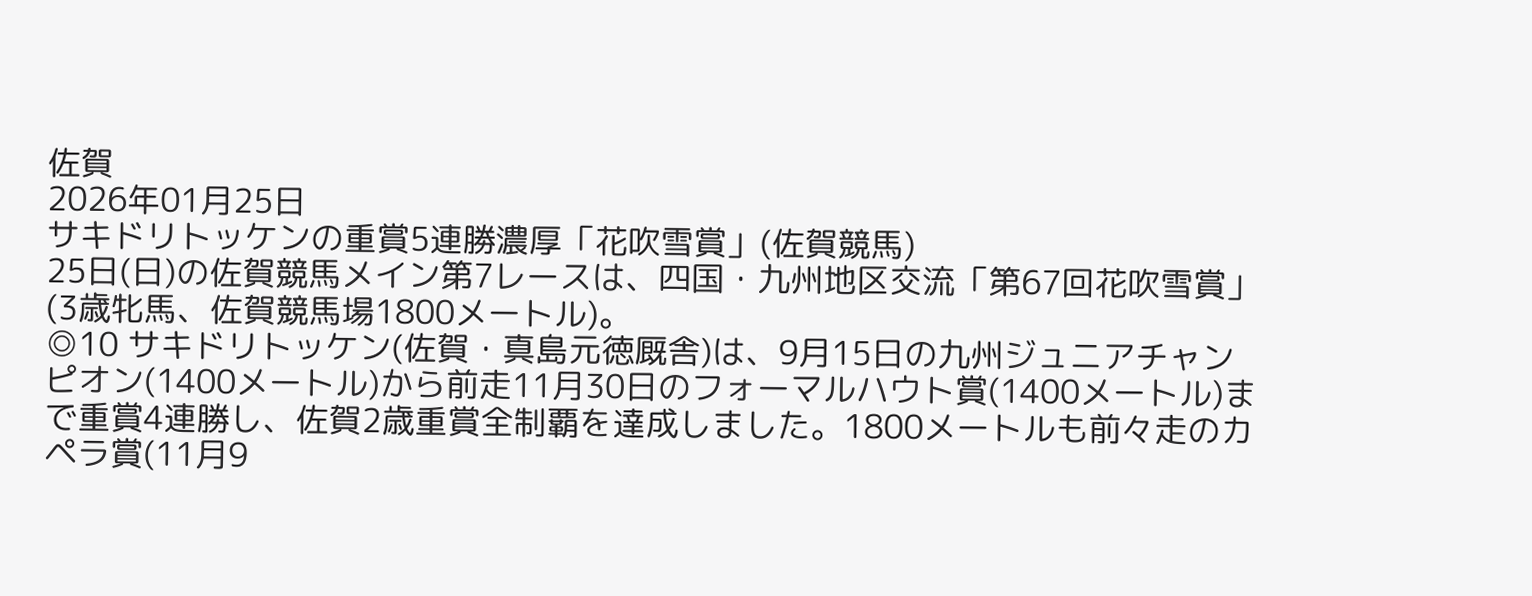佐賀
2026年01月25日
サキドリトッケンの重賞5連勝濃厚「花吹雪賞」(佐賀競馬)
25日(日)の佐賀競馬メイン第7レースは、四国・九州地区交流「第67回花吹雪賞」(3歳牝馬、佐賀競馬場1800メートル)。
◎10 サキドリトッケン(佐賀・真島元徳厩舎)は、9月15日の九州ジュニアチャンピオン(1400メートル)から前走11月30日のフォーマルハウト賞(1400メートル)まで重賞4連勝し、佐賀2歳重賞全制覇を達成しました。1800メートルも前々走のカペラ賞(11月9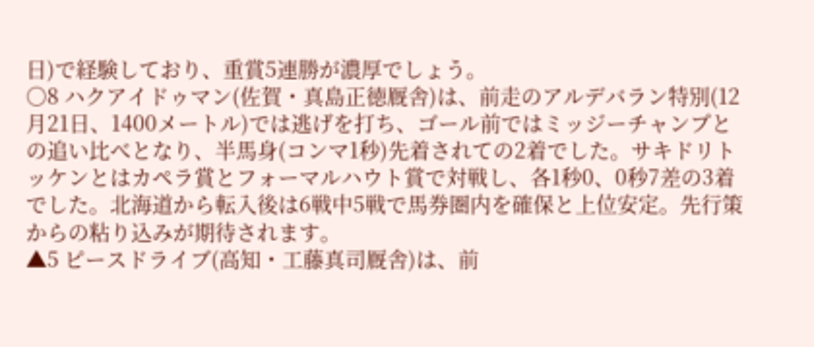日)で経験しており、重賞5連勝が濃厚でしょう。
○8 ハクアイドゥマン(佐賀・真島正徳厩舎)は、前走のアルデバラン特別(12月21日、1400メートル)では逃げを打ち、ゴール前ではミッジーチャンプとの追い比べとなり、半馬身(コンマ1秒)先着されての2着でした。サキドリトッケンとはカペラ賞とフォーマルハウト賞で対戦し、各1秒0、0秒7差の3着でした。北海道から転入後は6戦中5戦で馬券圏内を確保と上位安定。先行策からの粘り込みが期待されます。
▲5 ピースドライブ(高知・工藤真司厩舎)は、前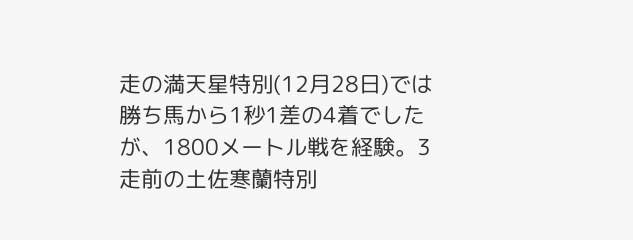走の満天星特別(12月28日)では勝ち馬から1秒1差の4着でしたが、1800メートル戦を経験。3走前の土佐寒蘭特別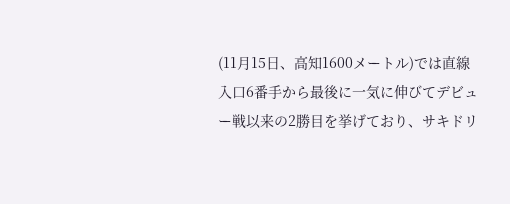(11月15日、高知1600メートル)では直線入口6番手から最後に一気に伸びてデビュー戦以来の2勝目を挙げており、サキドリ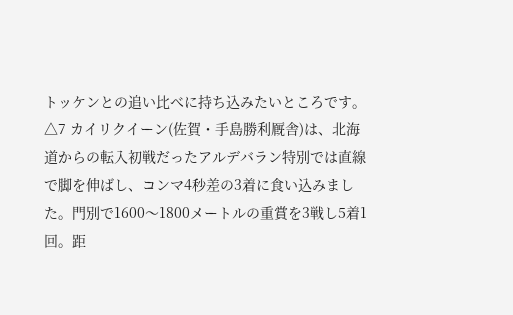トッケンとの追い比べに持ち込みたいところです。
△7 カイリクイーン(佐賀・手島勝利厩舎)は、北海道からの転入初戦だったアルデバラン特別では直線で脚を伸ばし、コンマ4秒差の3着に食い込みました。門別で1600〜1800メートルの重賞を3戦し5着1回。距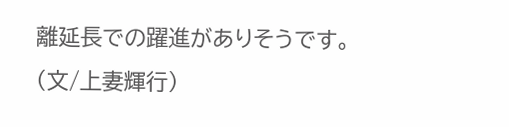離延長での躍進がありそうです。
(文/上妻輝行)